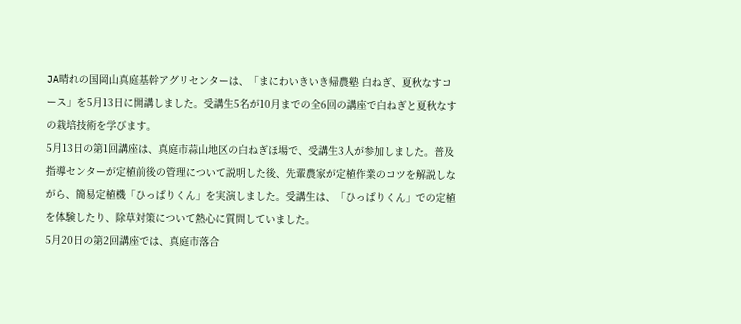JA晴れの国岡山真庭基幹アグリセンターは、「まにわいきいき帰農塾 白ねぎ、夏秋なすコース」を5月13日に開講しました。受講生5名が10月までの全6回の講座で白ねぎと夏秋なすの栽培技術を学びます。
5月13日の第1回講座は、真庭市蒜山地区の白ねぎほ場で、受講生3人が参加しました。普及指導センターが定植前後の管理について説明した後、先輩農家が定植作業のコツを解説しながら、簡易定植機「ひっぱりくん」を実演しました。受講生は、「ひっぱりくん」での定植を体験したり、除草対策について熱心に質問していました。
5月20日の第2回講座では、真庭市落合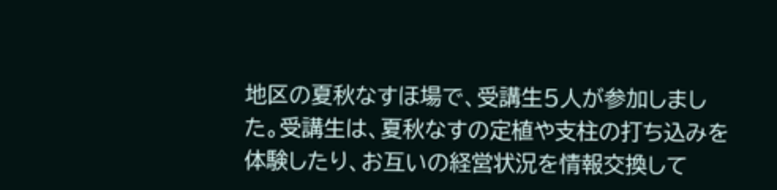地区の夏秋なすほ場で、受講生5人が参加しました。受講生は、夏秋なすの定植や支柱の打ち込みを体験したり、お互いの経営状況を情報交換して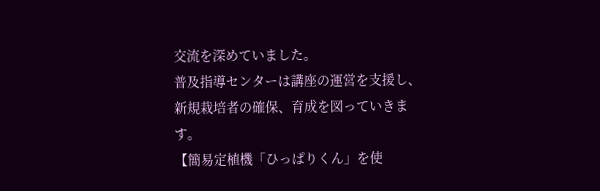交流を深めていました。
普及指導センターは講座の運営を支援し、新規栽培者の確保、育成を図っていきます。
【簡易定植機「ひっぱりくん」を使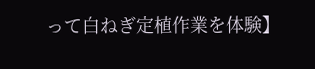って白ねぎ定植作業を体験】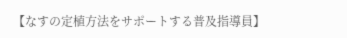【なすの定植方法をサポートする普及指導員】